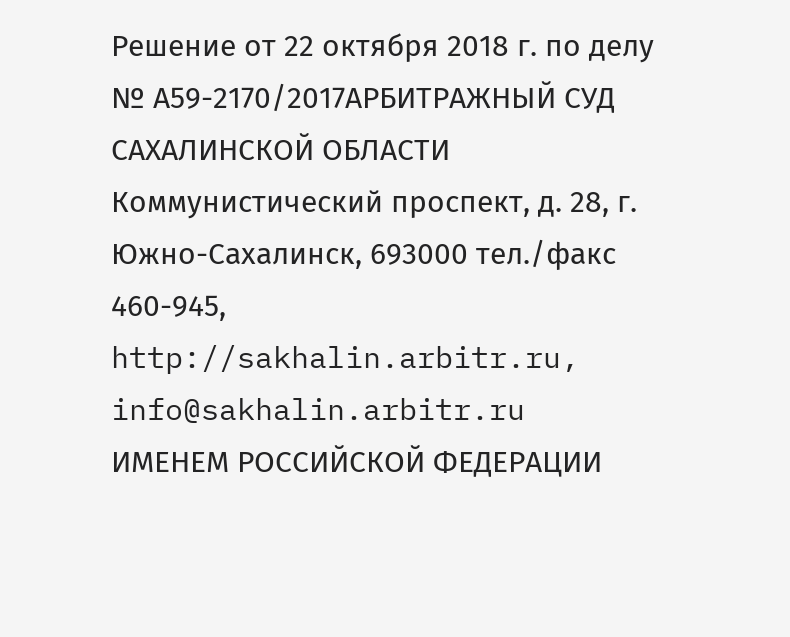Решение от 22 октября 2018 г. по делу № А59-2170/2017АРБИТРАЖНЫЙ СУД САХАЛИНСКОЙ ОБЛАСТИ Коммунистический проспект, д. 28, г. Южно-Сахалинск, 693000 тел./факс 460-945, http://sakhalin.arbitr.ru, info@sakhalin.arbitr.ru ИМЕНЕМ РОССИЙСКОЙ ФЕДЕРАЦИИ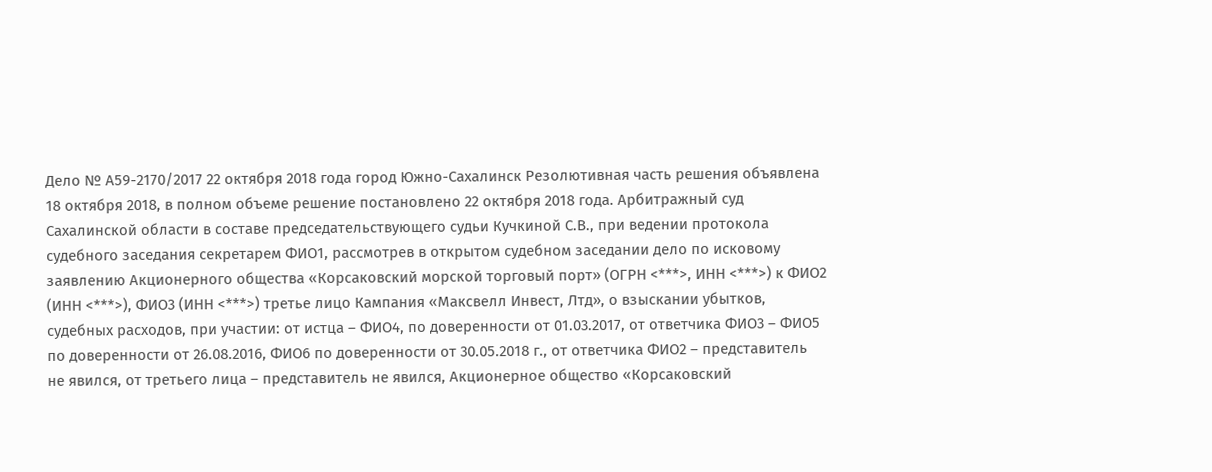Дело № А59-2170/2017 22 октября 2018 года город Южно-Сахалинск Резолютивная часть решения объявлена 18 октября 2018, в полном объеме решение постановлено 22 октября 2018 года. Арбитражный суд Сахалинской области в составе председательствующего судьи Кучкиной С.В., при ведении протокола судебного заседания секретарем ФИО1, рассмотрев в открытом судебном заседании дело по исковому заявлению Акционерного общества «Корсаковский морской торговый порт» (ОГРН <***>, ИНН <***>) к ФИО2 (ИНН <***>), ФИО3 (ИНН <***>) третье лицо Кампания «Максвелл Инвест, Лтд», о взыскании убытков, судебных расходов, при участии: от истца – ФИО4, по доверенности от 01.03.2017, от ответчика ФИО3 – ФИО5 по доверенности от 26.08.2016, ФИО6 по доверенности от 30.05.2018 г., от ответчика ФИО2 – представитель не явился, от третьего лица – представитель не явился, Акционерное общество «Корсаковский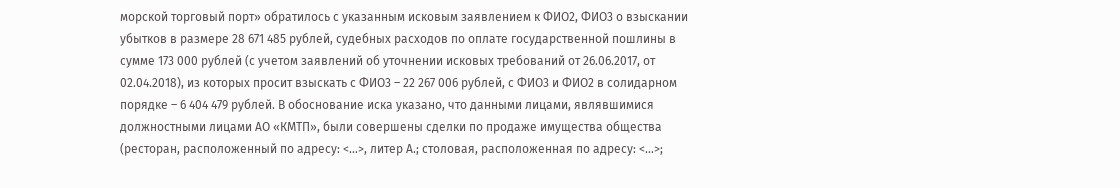морской торговый порт» обратилось с указанным исковым заявлением к ФИО2, ФИО3 о взыскании убытков в размере 28 671 485 рублей, судебных расходов по оплате государственной пошлины в сумме 173 000 рублей (с учетом заявлений об уточнении исковых требований от 26.06.2017, от 02.04.2018), из которых просит взыскать с ФИО3 – 22 267 006 рублей, с ФИО3 и ФИО2 в солидарном порядке – 6 404 479 рублей. В обоснование иска указано, что данными лицами, являвшимися должностными лицами АО «КМТП», были совершены сделки по продаже имущества общества (ресторан, расположенный по адресу: <...>, литер А.; столовая, расположенная по адресу: <...>;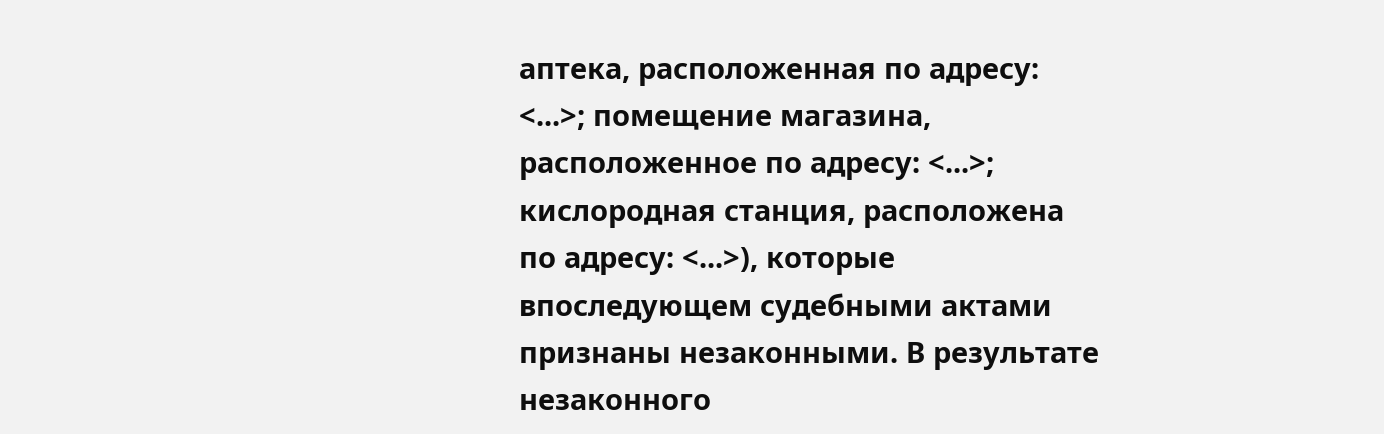аптека, расположенная по адресу: <...>; помещение магазина, расположенное по адресу: <...>; кислородная станция, расположена по адресу: <...>), которые впоследующем судебными актами признаны незаконными. В результате незаконного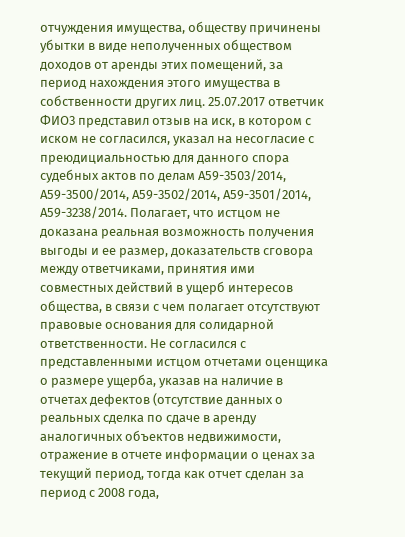отчуждения имущества, обществу причинены убытки в виде неполученных обществом доходов от аренды этих помещений, за период нахождения этого имущества в собственности других лиц. 25.07.2017 ответчик ФИО3 представил отзыв на иск, в котором с иском не согласился, указал на несогласие с преюдициальностью для данного спора судебных актов по делам А59-3503/2014, А59-3500/2014, А59-3502/2014, А59-3501/2014, А59-3238/2014. Полагает, что истцом не доказана реальная возможность получения выгоды и ее размер, доказательств сговора между ответчиками, принятия ими совместных действий в ущерб интересов общества, в связи с чем полагает отсутствуют правовые основания для солидарной ответственности. Не согласился с представленными истцом отчетами оценщика о размере ущерба, указав на наличие в отчетах дефектов (отсутствие данных о реальных сделка по сдаче в аренду аналогичных объектов недвижимости, отражение в отчете информации о ценах за текущий период, тогда как отчет сделан за период с 2008 года,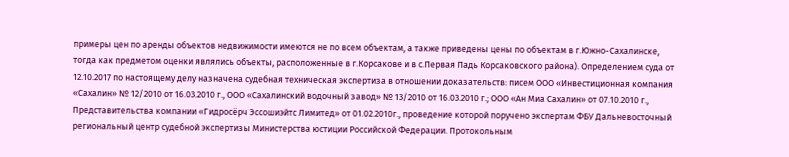примеры цен по аренды объектов недвижимости имеются не по всем объектам, а также приведены цены по объектам в г.Южно-Сахалинске, тогда как предметом оценки являлись объекты, расположенные в г.Корсакове и в с.Первая Падь Корсаковского района). Определением суда от 12.10.2017 по настоящему делу назначена судебная техническая экспертиза в отношении доказательств: писем ООО «Инвестиционная компания «Сахалин» № 12/2010 от 16.03.2010 г., ООО «Сахалинский водочный завод» № 13/2010 от 16.03.2010 г.; ООО «Ан Миа Сахалин» от 07.10.2010 г., Представительства компании «Гидросёрч Эссошиэйтс Лимитед» от 01.02.2010г., проведение которой поручено экспертам ФБУ Дальневосточный региональный центр судебной экспертизы Министерства юстиции Российской Федерации. Протокольным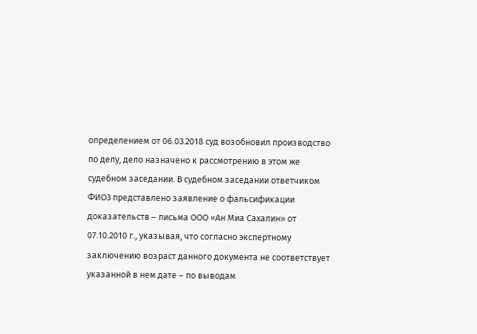определением от 06.03.2018 суд возобновил производство по делу, дело назначено к рассмотрению в этом же судебном заседании. В судебном заседании ответчиком ФИО3 представлено заявление о фальсификации доказательств – письма ООО «Ан Миа Сахалин» от 07.10.2010 г., указывая, что согласно экспертному заключению возраст данного документа не соответствует указанной в нем дате – по выводам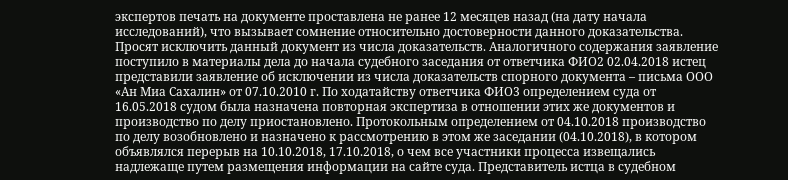экспертов печать на документе проставлена не ранее 12 месяцев назад (на дату начала исследований), что вызывает сомнение относительно достоверности данного доказательства. Просят исключить данный документ из числа доказательств. Аналогичного содержания заявление поступило в материалы дела до начала судебного заседания от ответчика ФИО2 02.04.2018 истец представили заявление об исключении из числа доказательств спорного документа – письма ООО «Ан Миа Сахалин» от 07.10.2010 г. По ходатайству ответчика ФИО3 определением суда от 16.05.2018 судом была назначена повторная экспертиза в отношении этих же документов и производство по делу приостановлено. Протокольным определением от 04.10.2018 производство по делу возобновлено и назначено к рассмотрению в этом же заседании (04.10.2018), в котором объявлялся перерыв на 10.10.2018, 17.10.2018, о чем все участники процесса извещались надлежаще путем размещения информации на сайте суда. Представитель истца в судебном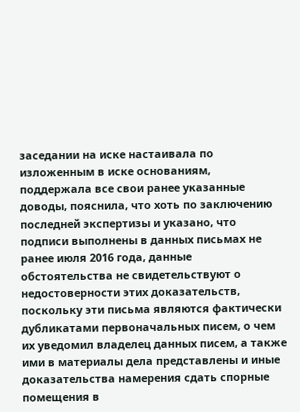заседании на иске настаивала по изложенным в иске основаниям, поддержала все свои ранее указанные доводы, пояснила, что хоть по заключению последней экспертизы и указано, что подписи выполнены в данных письмах не ранее июля 2016 года, данные обстоятельства не свидетельствуют о недостоверности этих доказательств, поскольку эти письма являются фактически дубликатами первоначальных писем, о чем их уведомил владелец данных писем, а также ими в материалы дела представлены и иные доказательства намерения сдать спорные помещения в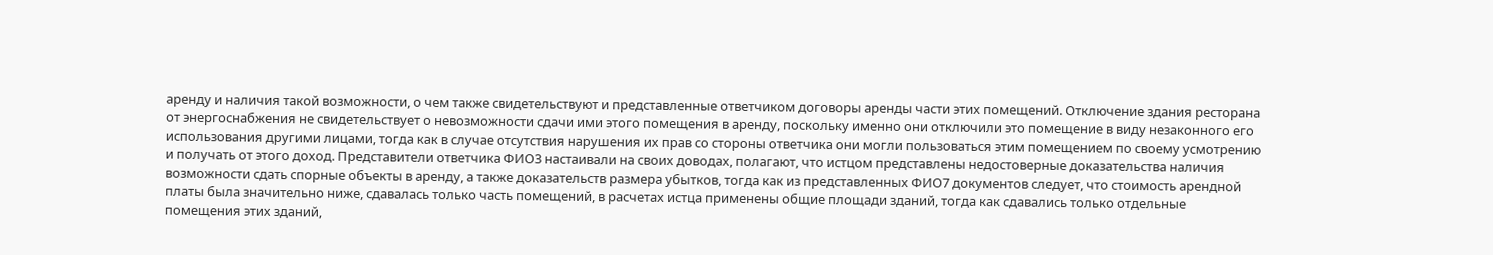аренду и наличия такой возможности, о чем также свидетельствуют и представленные ответчиком договоры аренды части этих помещений. Отключение здания ресторана от энергоснабжения не свидетельствует о невозможности сдачи ими этого помещения в аренду, поскольку именно они отключили это помещение в виду незаконного его использования другими лицами, тогда как в случае отсутствия нарушения их прав со стороны ответчика они могли пользоваться этим помещением по своему усмотрению и получать от этого доход. Представители ответчика ФИО3 настаивали на своих доводах, полагают, что истцом представлены недостоверные доказательства наличия возможности сдать спорные объекты в аренду, а также доказательств размера убытков, тогда как из представленных ФИО7 документов следует, что стоимость арендной платы была значительно ниже, сдавалась только часть помещений, в расчетах истца применены общие площади зданий, тогда как сдавались только отдельные помещения этих зданий,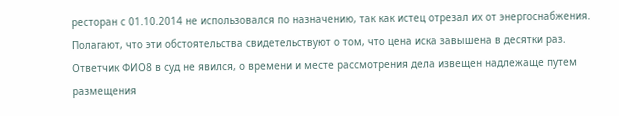ресторан с 01.10.2014 не использовался по назначению, так как истец отрезал их от энергоснабжения. Полагают, что эти обстоятельства свидетельствуют о том, что цена иска завышена в десятки раз. Ответчик ФИО8 в суд не явился, о времени и месте рассмотрения дела извещен надлежаще путем размещения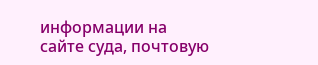информации на сайте суда, почтовую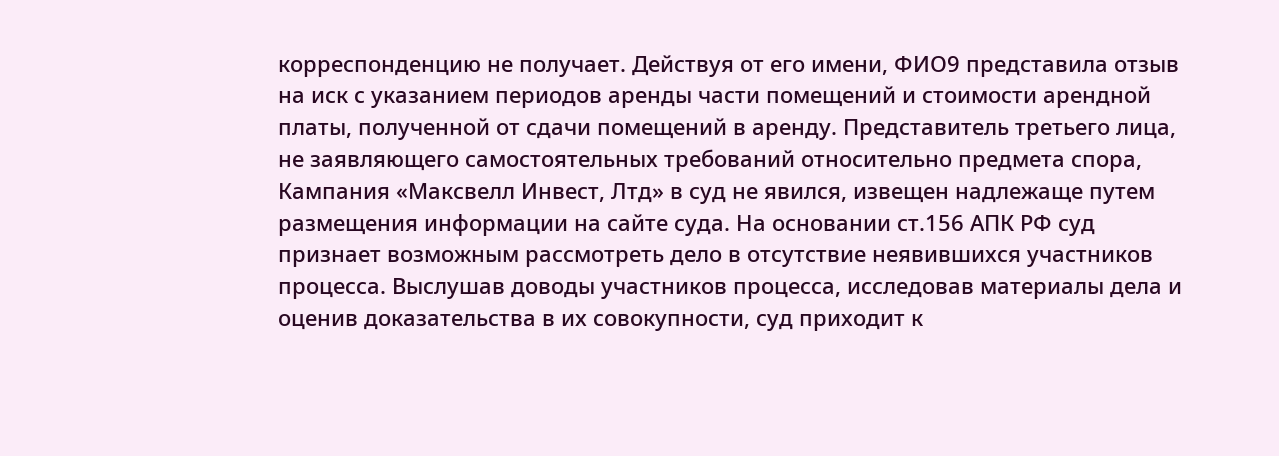корреспонденцию не получает. Действуя от его имени, ФИО9 представила отзыв на иск с указанием периодов аренды части помещений и стоимости арендной платы, полученной от сдачи помещений в аренду. Представитель третьего лица, не заявляющего самостоятельных требований относительно предмета спора, Кампания «Максвелл Инвест, Лтд» в суд не явился, извещен надлежаще путем размещения информации на сайте суда. На основании ст.156 АПК РФ суд признает возможным рассмотреть дело в отсутствие неявившихся участников процесса. Выслушав доводы участников процесса, исследовав материалы дела и оценив доказательства в их совокупности, суд приходит к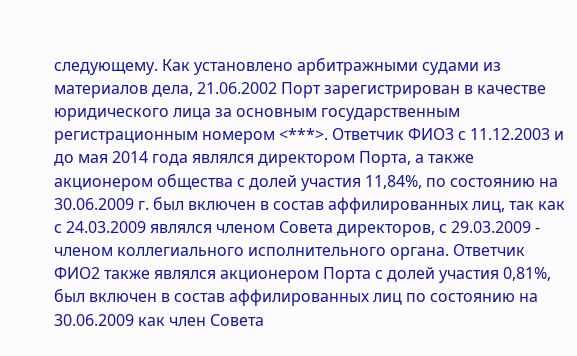следующему. Как установлено арбитражными судами из материалов дела, 21.06.2002 Порт зарегистрирован в качестве юридического лица за основным государственным регистрационным номером <***>. Ответчик ФИО3 с 11.12.2003 и до мая 2014 года являлся директором Порта, а также акционером общества с долей участия 11,84%, по состоянию на 30.06.2009 г. был включен в состав аффилированных лиц, так как с 24.03.2009 являлся членом Совета директоров, с 29.03.2009 - членом коллегиального исполнительного органа. Ответчик ФИО2 также являлся акционером Порта с долей участия 0,81%, был включен в состав аффилированных лиц по состоянию на 30.06.2009 как член Совета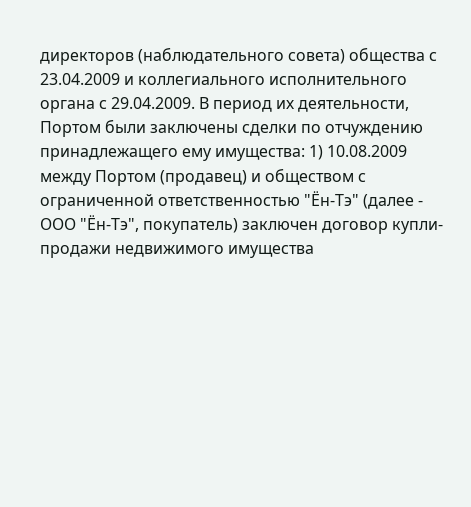директоров (наблюдательного совета) общества с 23.04.2009 и коллегиального исполнительного органа с 29.04.2009. В период их деятельности, Портом были заключены сделки по отчуждению принадлежащего ему имущества: 1) 10.08.2009 между Портом (продавец) и обществом с ограниченной ответственностью "Ён-Тэ" (далее - ООО "Ён-Тэ", покупатель) заключен договор купли-продажи недвижимого имущества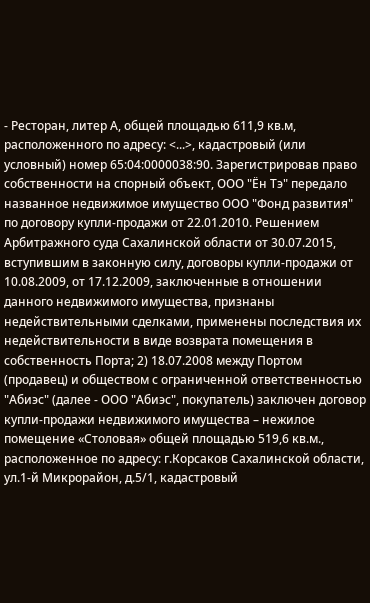- Ресторан, литер А, общей площадью 611,9 кв.м, расположенного по адресу: <...>, кадастровый (или условный) номер 65:04:0000038:90. Зарегистрировав право собственности на спорный объект, ООО "Ён Тэ" передало названное недвижимое имущество ООО "Фонд развития" по договору купли-продажи от 22.01.2010. Решением Арбитражного суда Сахалинской области от 30.07.2015, вступившим в законную силу, договоры купли-продажи от 10.08.2009, от 17.12.2009, заключенные в отношении данного недвижимого имущества, признаны недействительными сделками, применены последствия их недействительности в виде возврата помещения в собственность Порта; 2) 18.07.2008 между Портом (продавец) и обществом с ограниченной ответственностью "Абиэс" (далее - ООО "Абиэс", покупатель) заключен договор купли-продажи недвижимого имущества – нежилое помещение «Столовая» общей площадью 519,6 кв.м., расположенное по адресу: г.Корсаков Сахалинской области, ул.1-й Микрорайон, д.5/1, кадастровый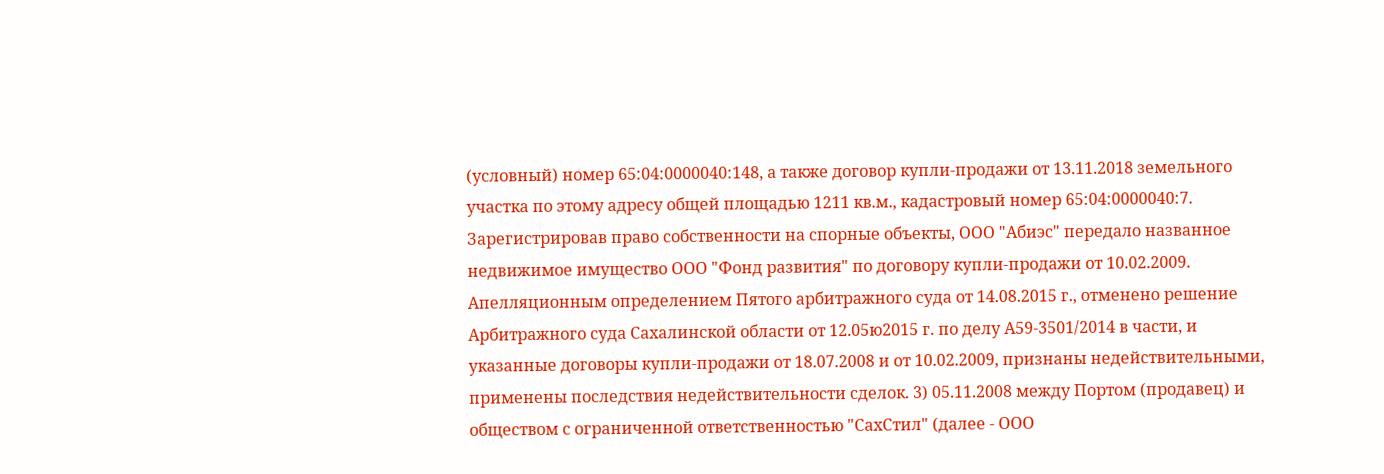(условный) номер 65:04:0000040:148, а также договор купли-продажи от 13.11.2018 земельного участка по этому адресу общей площадью 1211 кв.м., кадастровый номер 65:04:0000040:7. Зарегистрировав право собственности на спорные объекты, ООО "Абиэс" передало названное недвижимое имущество ООО "Фонд развития" по договору купли-продажи от 10.02.2009. Апелляционным определением Пятого арбитражного суда от 14.08.2015 г., отменено решение Арбитражного суда Сахалинской области от 12.05ю2015 г. по делу А59-3501/2014 в части, и указанные договоры купли-продажи от 18.07.2008 и от 10.02.2009, признаны недействительными, применены последствия недействительности сделок. 3) 05.11.2008 между Портом (продавец) и обществом с ограниченной ответственностью "СахСтил" (далее - ООО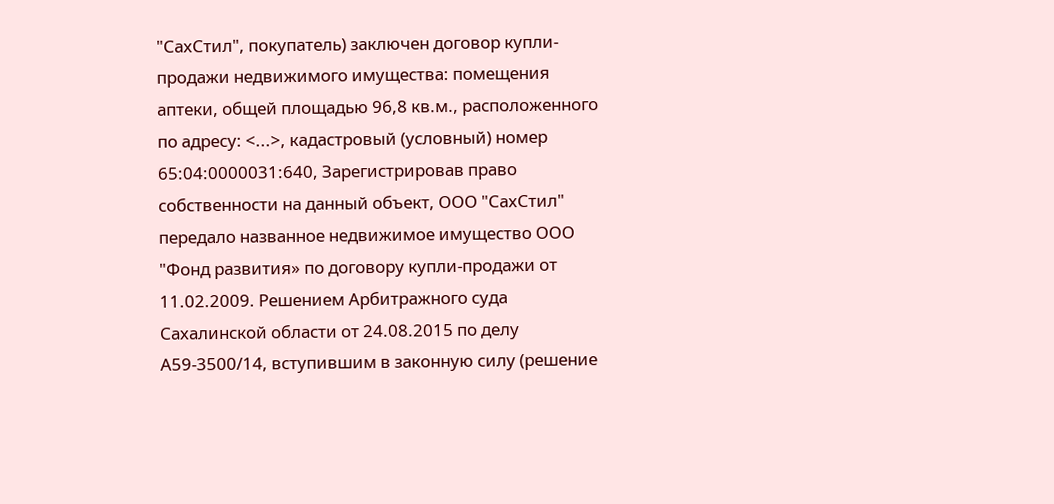"СахСтил", покупатель) заключен договор купли-продажи недвижимого имущества: помещения аптеки, общей площадью 96,8 кв.м., расположенного по адресу: <...>, кадастровый (условный) номер 65:04:0000031:640, Зарегистрировав право собственности на данный объект, ООО "СахСтил" передало названное недвижимое имущество ООО "Фонд развития» по договору купли-продажи от 11.02.2009. Решением Арбитражного суда Сахалинской области от 24.08.2015 по делу А59-3500/14, вступившим в законную силу (решение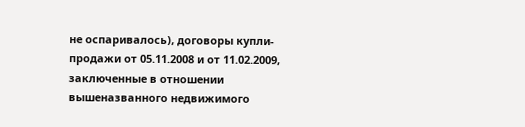не оспаривалось), договоры купли-продажи от 05.11.2008 и от 11.02.2009, заключенные в отношении вышеназванного недвижимого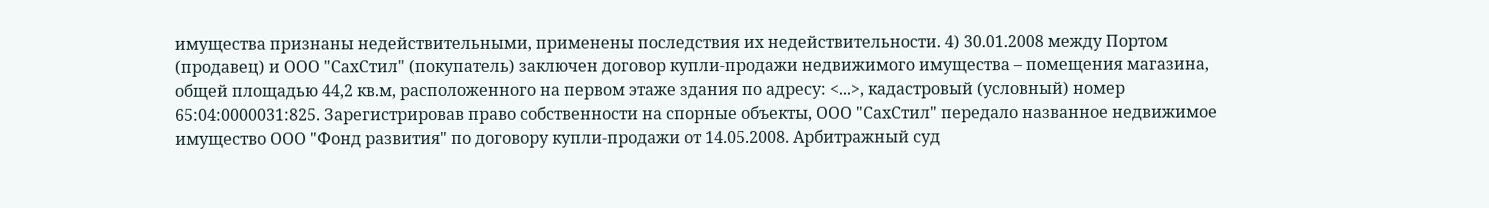имущества признаны недействительными, применены последствия их недействительности. 4) 30.01.2008 между Портом (продавец) и ООО "СахСтил" (покупатель) заключен договор купли-продажи недвижимого имущества – помещения магазина, общей площадью 44,2 кв.м, расположенного на первом этаже здания по адресу: <...>, кадастровый (условный) номер 65:04:0000031:825. Зарегистрировав право собственности на спорные объекты, ООО "СахСтил" передало названное недвижимое имущество ООО "Фонд развития" по договору купли-продажи от 14.05.2008. Арбитражный суд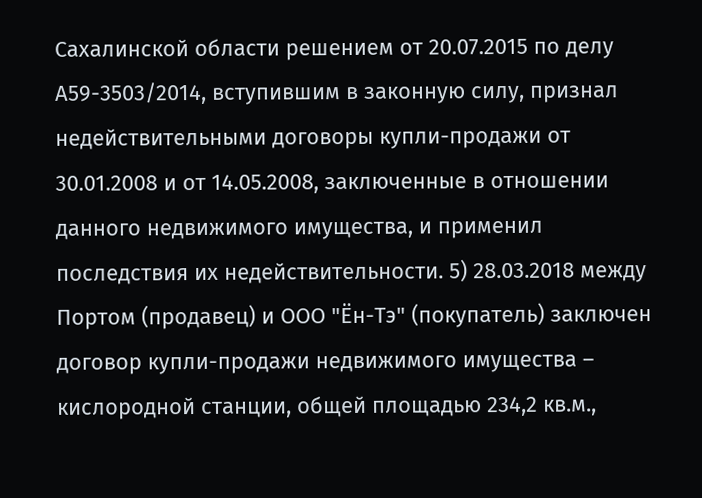Сахалинской области решением от 20.07.2015 по делу А59-3503/2014, вступившим в законную силу, признал недействительными договоры купли-продажи от 30.01.2008 и от 14.05.2008, заключенные в отношении данного недвижимого имущества, и применил последствия их недействительности. 5) 28.03.2018 между Портом (продавец) и ООО "Ён-Тэ" (покупатель) заключен договор купли-продажи недвижимого имущества – кислородной станции, общей площадью 234,2 кв.м.,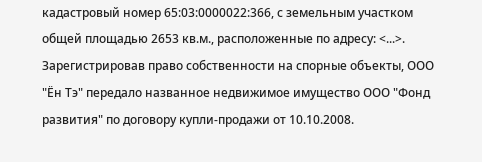кадастровый номер 65:03:0000022:366, с земельным участком общей площадью 2653 кв.м., расположенные по адресу: <...>. Зарегистрировав право собственности на спорные объекты, ООО "Ён Тэ" передало названное недвижимое имущество ООО "Фонд развития" по договору купли-продажи от 10.10.2008.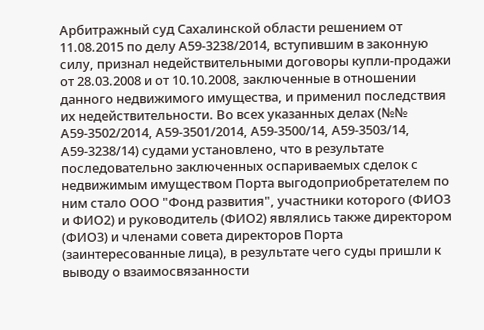Арбитражный суд Сахалинской области решением от 11.08.2015 по делу А59-3238/2014, вступившим в законную силу, признал недействительными договоры купли-продажи от 28.03.2008 и от 10.10.2008, заключенные в отношении данного недвижимого имущества, и применил последствия их недействительности. Во всех указанных делах (№№ А59-3502/2014, А59-3501/2014, А59-3500/14, А59-3503/14, А59-3238/14) судами установлено, что в результате последовательно заключенных оспариваемых сделок с недвижимым имуществом Порта выгодоприобретателем по ним стало ООО "Фонд развития", участники которого (ФИО3 и ФИО2) и руководитель (ФИО2) являлись также директором (ФИО3) и членами совета директоров Порта (заинтересованные лица), в результате чего суды пришли к выводу о взаимосвязанности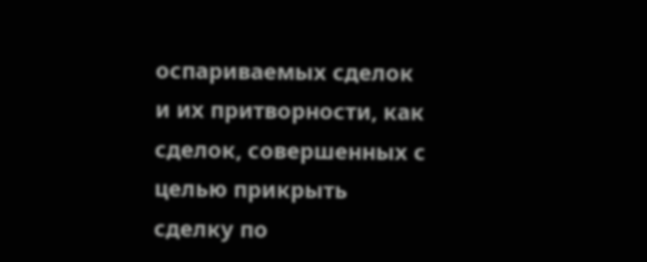оспариваемых сделок и их притворности, как сделок, совершенных с целью прикрыть сделку по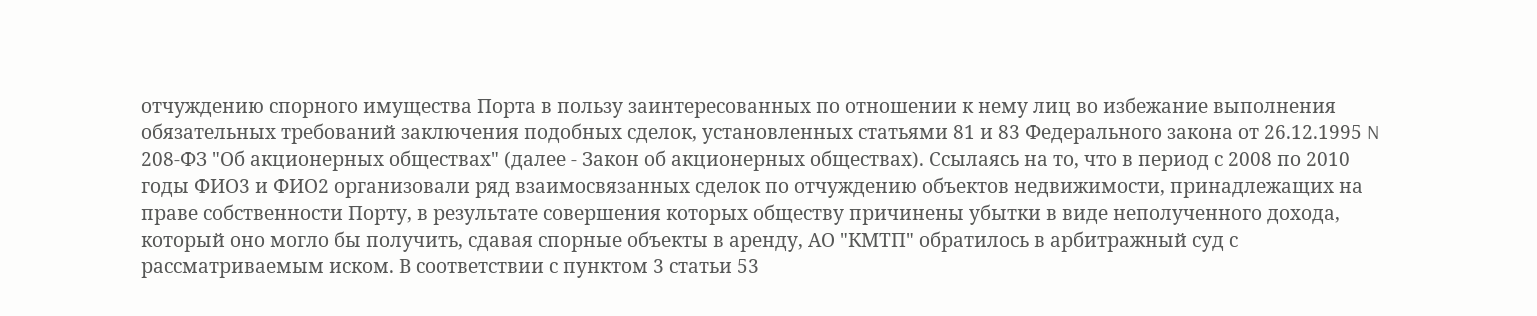отчуждению спорного имущества Порта в пользу заинтересованных по отношении к нему лиц во избежание выполнения обязательных требований заключения подобных сделок, установленных статьями 81 и 83 Федерального закона от 26.12.1995 N 208-ФЗ "Об акционерных обществах" (далее - Закон об акционерных обществах). Ссылаясь на то, что в период с 2008 по 2010 годы ФИО3 и ФИО2 организовали ряд взаимосвязанных сделок по отчуждению объектов недвижимости, принадлежащих на праве собственности Порту, в результате совершения которых обществу причинены убытки в виде неполученного дохода, который оно могло бы получить, сдавая спорные объекты в аренду, АО "КМТП" обратилось в арбитражный суд с рассматриваемым иском. В соответствии с пунктом 3 статьи 53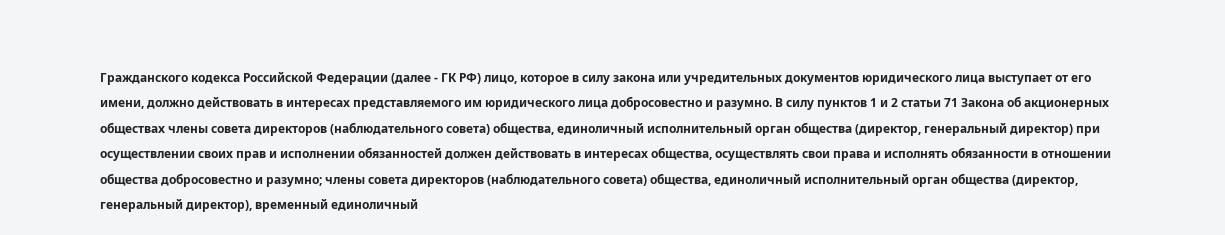Гражданского кодекса Российской Федерации (далее - ГК РФ) лицо, которое в силу закона или учредительных документов юридического лица выступает от его имени, должно действовать в интересах представляемого им юридического лица добросовестно и разумно. В силу пунктов 1 и 2 статьи 71 Закона об акционерных обществах члены совета директоров (наблюдательного совета) общества, единоличный исполнительный орган общества (директор, генеральный директор) при осуществлении своих прав и исполнении обязанностей должен действовать в интересах общества, осуществлять свои права и исполнять обязанности в отношении общества добросовестно и разумно; члены совета директоров (наблюдательного совета) общества, единоличный исполнительный орган общества (директор, генеральный директор), временный единоличный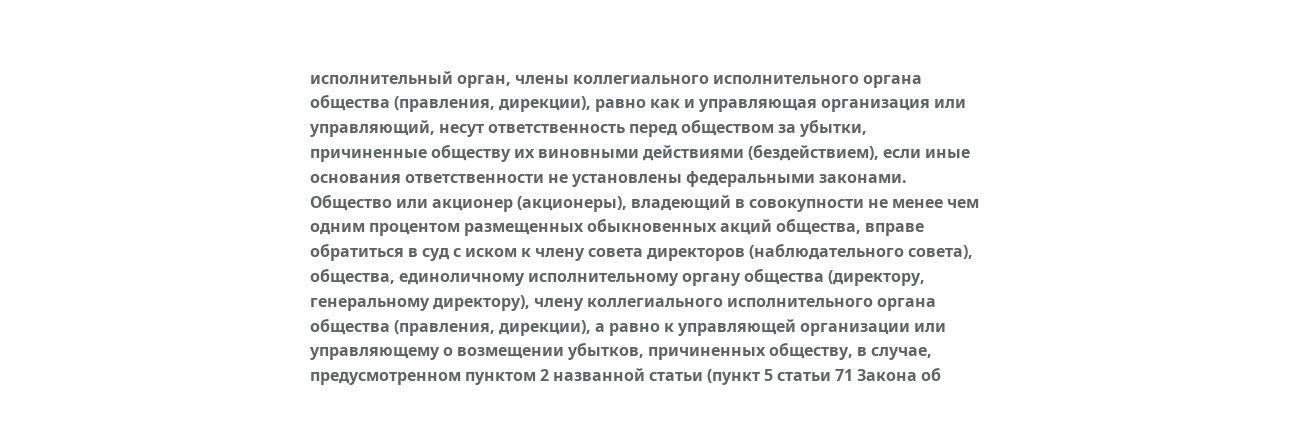исполнительный орган, члены коллегиального исполнительного органа общества (правления, дирекции), равно как и управляющая организация или управляющий, несут ответственность перед обществом за убытки, причиненные обществу их виновными действиями (бездействием), если иные основания ответственности не установлены федеральными законами. Общество или акционер (акционеры), владеющий в совокупности не менее чем одним процентом размещенных обыкновенных акций общества, вправе обратиться в суд с иском к члену совета директоров (наблюдательного совета), общества, единоличному исполнительному органу общества (директору, генеральному директору), члену коллегиального исполнительного органа общества (правления, дирекции), а равно к управляющей организации или управляющему о возмещении убытков, причиненных обществу, в случае, предусмотренном пунктом 2 названной статьи (пункт 5 статьи 71 Закона об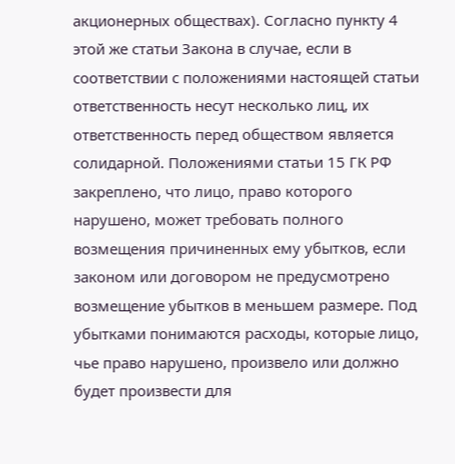акционерных обществах). Согласно пункту 4 этой же статьи Закона в случае, если в соответствии с положениями настоящей статьи ответственность несут несколько лиц, их ответственность перед обществом является солидарной. Положениями статьи 15 ГК РФ закреплено, что лицо, право которого нарушено, может требовать полного возмещения причиненных ему убытков, если законом или договором не предусмотрено возмещение убытков в меньшем размере. Под убытками понимаются расходы, которые лицо, чье право нарушено, произвело или должно будет произвести для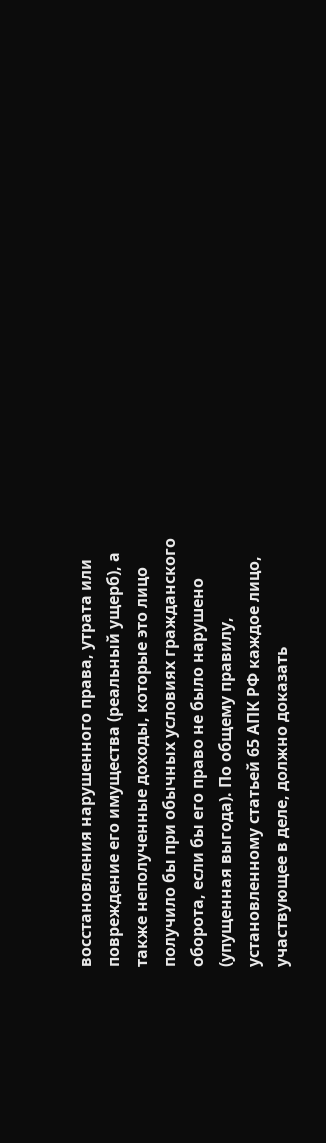восстановления нарушенного права, утрата или повреждение его имущества (реальный ущерб), а также неполученные доходы, которые это лицо получило бы при обычных условиях гражданского оборота, если бы его право не было нарушено (упущенная выгода). По общему правилу, установленному статьей 65 АПК РФ каждое лицо, участвующее в деле, должно доказать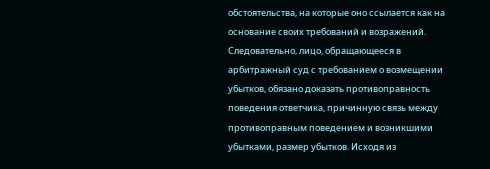обстоятельства, на которые оно ссылается как на основание своих требований и возражений. Следовательно, лицо, обращающееся в арбитражный суд с требованием о возмещении убытков, обязано доказать противоправность поведения ответчика, причинную связь между противоправным поведением и возникшими убытками, размер убытков. Исходя из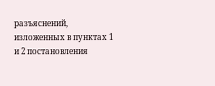разъяснений, изложенных в пунктах 1 и 2 постановления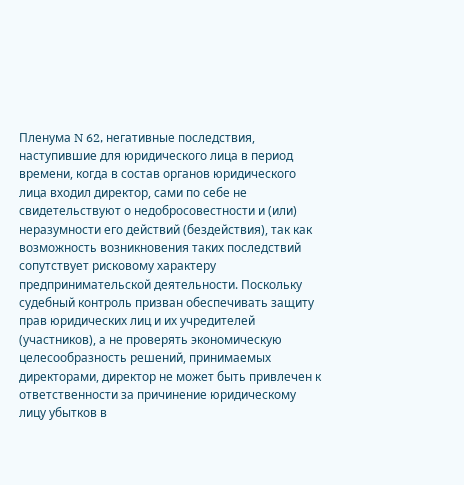Пленума N 62, негативные последствия, наступившие для юридического лица в период времени, когда в состав органов юридического лица входил директор, сами по себе не свидетельствуют о недобросовестности и (или) неразумности его действий (бездействия), так как возможность возникновения таких последствий сопутствует рисковому характеру предпринимательской деятельности. Поскольку судебный контроль призван обеспечивать защиту прав юридических лиц и их учредителей (участников), а не проверять экономическую целесообразность решений, принимаемых директорами, директор не может быть привлечен к ответственности за причинение юридическому лицу убытков в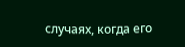случаях, когда его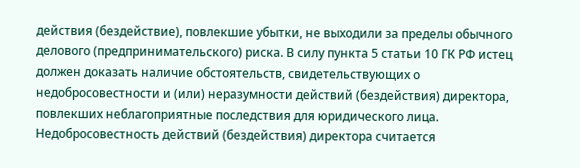действия (бездействие), повлекшие убытки, не выходили за пределы обычного делового (предпринимательского) риска. В силу пункта 5 статьи 10 ГК РФ истец должен доказать наличие обстоятельств, свидетельствующих о недобросовестности и (или) неразумности действий (бездействия) директора, повлекших неблагоприятные последствия для юридического лица. Недобросовестность действий (бездействия) директора считается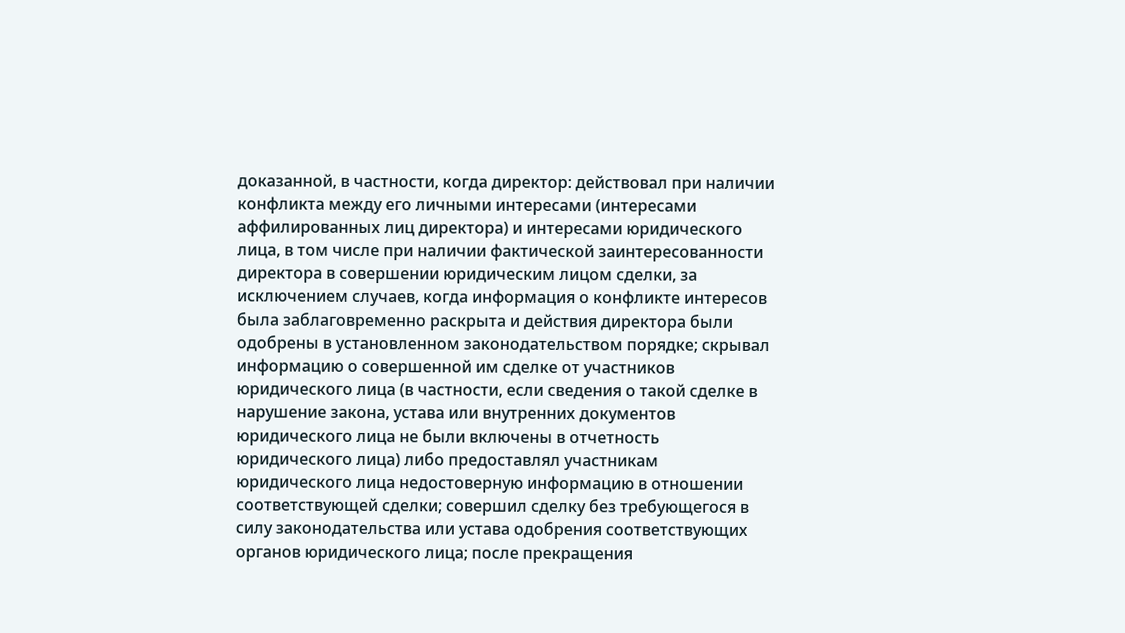доказанной, в частности, когда директор: действовал при наличии конфликта между его личными интересами (интересами аффилированных лиц директора) и интересами юридического лица, в том числе при наличии фактической заинтересованности директора в совершении юридическим лицом сделки, за исключением случаев, когда информация о конфликте интересов была заблаговременно раскрыта и действия директора были одобрены в установленном законодательством порядке; скрывал информацию о совершенной им сделке от участников юридического лица (в частности, если сведения о такой сделке в нарушение закона, устава или внутренних документов юридического лица не были включены в отчетность юридического лица) либо предоставлял участникам юридического лица недостоверную информацию в отношении соответствующей сделки; совершил сделку без требующегося в силу законодательства или устава одобрения соответствующих органов юридического лица; после прекращения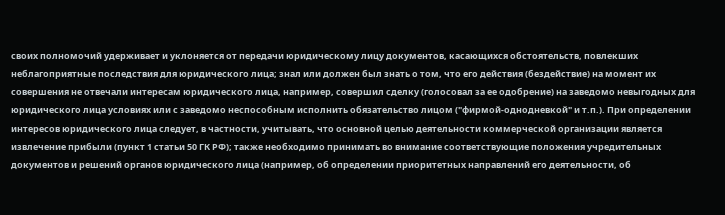своих полномочий удерживает и уклоняется от передачи юридическому лицу документов, касающихся обстоятельств, повлекших неблагоприятные последствия для юридического лица; знал или должен был знать о том, что его действия (бездействие) на момент их совершения не отвечали интересам юридического лица, например, совершил сделку (голосовал за ее одобрение) на заведомо невыгодных для юридического лица условиях или с заведомо неспособным исполнить обязательство лицом ("фирмой-однодневкой" и т.п.). При определении интересов юридического лица следует, в частности, учитывать, что основной целью деятельности коммерческой организации является извлечение прибыли (пункт 1 статьи 50 ГК РФ); также необходимо принимать во внимание соответствующие положения учредительных документов и решений органов юридического лица (например, об определении приоритетных направлений его деятельности, об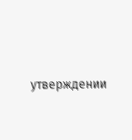утверждении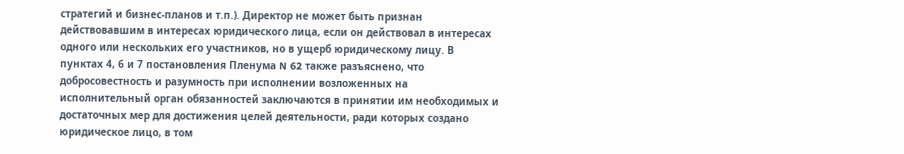стратегий и бизнес-планов и т.п.). Директор не может быть признан действовавшим в интересах юридического лица, если он действовал в интересах одного или нескольких его участников, но в ущерб юридическому лицу. В пунктах 4, 6 и 7 постановления Пленума N 62 также разъяснено, что добросовестность и разумность при исполнении возложенных на исполнительный орган обязанностей заключаются в принятии им необходимых и достаточных мер для достижения целей деятельности, ради которых создано юридическое лицо, в том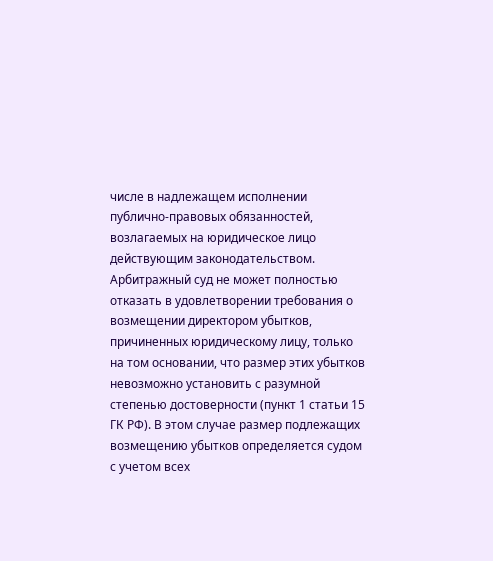числе в надлежащем исполнении публично-правовых обязанностей, возлагаемых на юридическое лицо действующим законодательством. Арбитражный суд не может полностью отказать в удовлетворении требования о возмещении директором убытков, причиненных юридическому лицу, только на том основании, что размер этих убытков невозможно установить с разумной степенью достоверности (пункт 1 статьи 15 ГК РФ). В этом случае размер подлежащих возмещению убытков определяется судом с учетом всех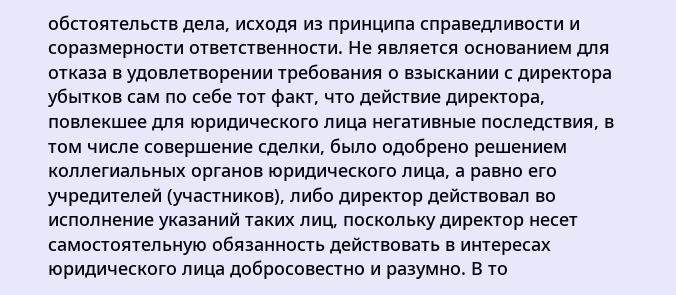обстоятельств дела, исходя из принципа справедливости и соразмерности ответственности. Не является основанием для отказа в удовлетворении требования о взыскании с директора убытков сам по себе тот факт, что действие директора, повлекшее для юридического лица негативные последствия, в том числе совершение сделки, было одобрено решением коллегиальных органов юридического лица, а равно его учредителей (участников), либо директор действовал во исполнение указаний таких лиц, поскольку директор несет самостоятельную обязанность действовать в интересах юридического лица добросовестно и разумно. В то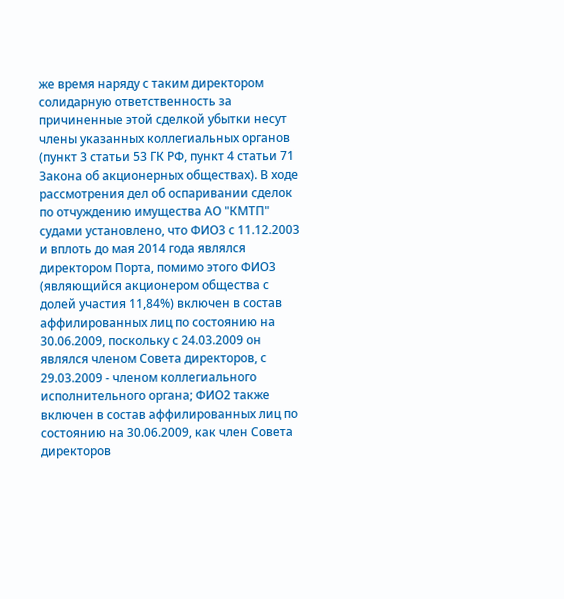же время наряду с таким директором солидарную ответственность за причиненные этой сделкой убытки несут члены указанных коллегиальных органов (пункт 3 статьи 53 ГК РФ, пункт 4 статьи 71 Закона об акционерных обществах). В ходе рассмотрения дел об оспаривании сделок по отчуждению имущества АО "КМТП" судами установлено, что ФИО3 с 11.12.2003 и вплоть до мая 2014 года являлся директором Порта, помимо этого ФИО3 (являющийся акционером общества с долей участия 11,84%) включен в состав аффилированных лиц по состоянию на 30.06.2009, поскольку с 24.03.2009 он являлся членом Совета директоров, с 29.03.2009 - членом коллегиального исполнительного органа; ФИО2 также включен в состав аффилированных лиц по состоянию на 30.06.2009, как член Совета директоров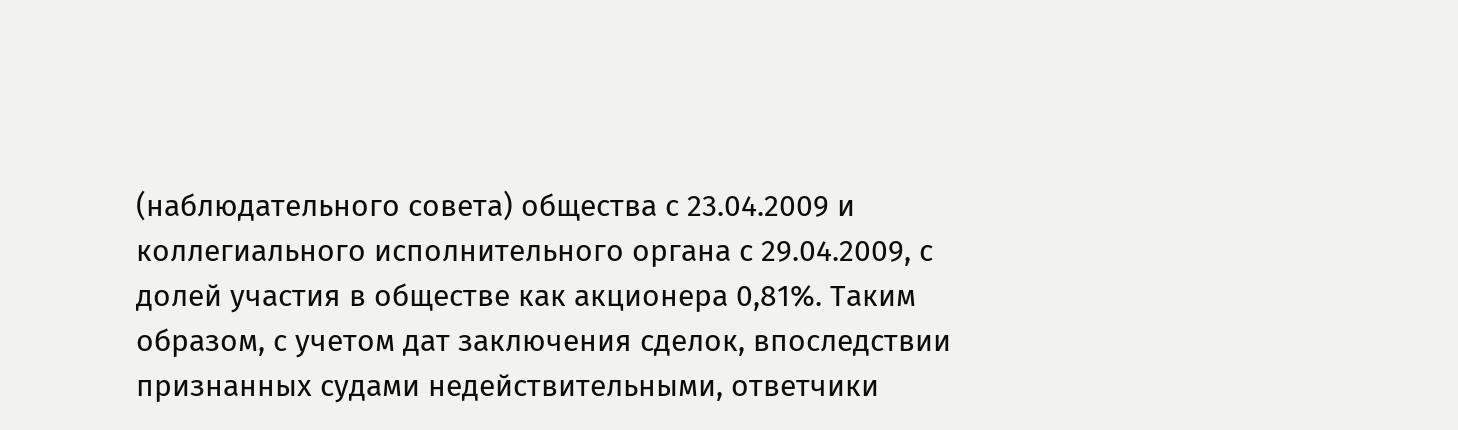(наблюдательного совета) общества с 23.04.2009 и коллегиального исполнительного органа с 29.04.2009, с долей участия в обществе как акционера 0,81%. Таким образом, с учетом дат заключения сделок, впоследствии признанных судами недействительными, ответчики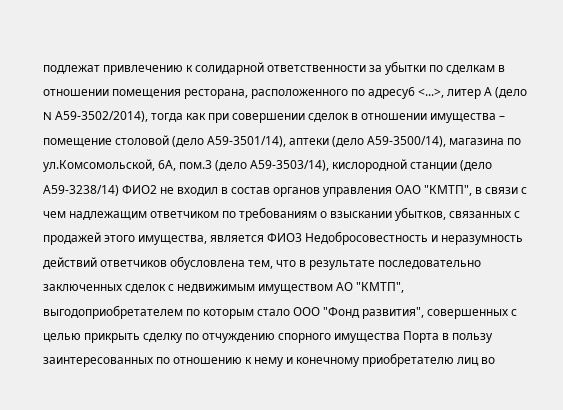подлежат привлечению к солидарной ответственности за убытки по сделкам в отношении помещения ресторана, расположенного по адресу6 <...>, литер А (дело N А59-3502/2014), тогда как при совершении сделок в отношении имущества – помещение столовой (дело А59-3501/14), аптеки (дело А59-3500/14), магазина по ул.Комсомольской, 6А, пом.3 (дело А59-3503/14), кислородной станции (дело А59-3238/14) ФИО2 не входил в состав органов управления ОАО "КМТП", в связи с чем надлежащим ответчиком по требованиям о взыскании убытков, связанных с продажей этого имущества, является ФИО3 Недобросовестность и неразумность действий ответчиков обусловлена тем, что в результате последовательно заключенных сделок с недвижимым имуществом АО "КМТП", выгодоприобретателем по которым стало ООО "Фонд развития", совершенных с целью прикрыть сделку по отчуждению спорного имущества Порта в пользу заинтересованных по отношению к нему и конечному приобретателю лиц во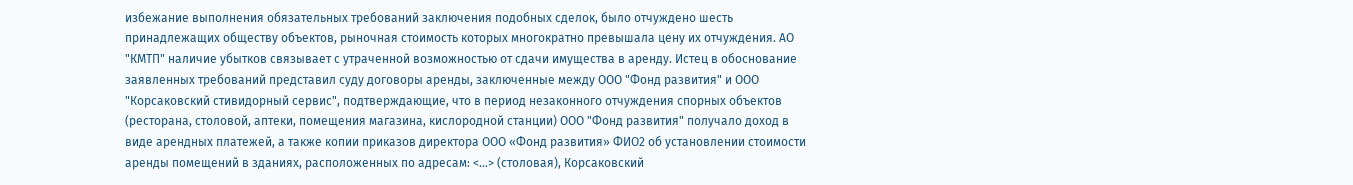избежание выполнения обязательных требований заключения подобных сделок, было отчуждено шесть принадлежащих обществу объектов, рыночная стоимость которых многократно превышала цену их отчуждения. АО "КМТП" наличие убытков связывает с утраченной возможностью от сдачи имущества в аренду. Истец в обоснование заявленных требований представил суду договоры аренды, заключенные между ООО "Фонд развития" и ООО "Корсаковский стивидорный сервис", подтверждающие, что в период незаконного отчуждения спорных объектов (ресторана, столовой, аптеки, помещения магазина, кислородной станции) ООО "Фонд развития" получало доход в виде арендных платежей, а также копии приказов директора ООО «Фонд развития» ФИО2 об установлении стоимости аренды помещений в зданиях, расположенных по адресам: <...> (столовая), Корсаковский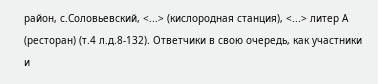район, с.Соловьевский, <...> (кислородная станция), <...> литер А (ресторан) (т.4 л.д.8-132). Ответчики в свою очередь, как участники и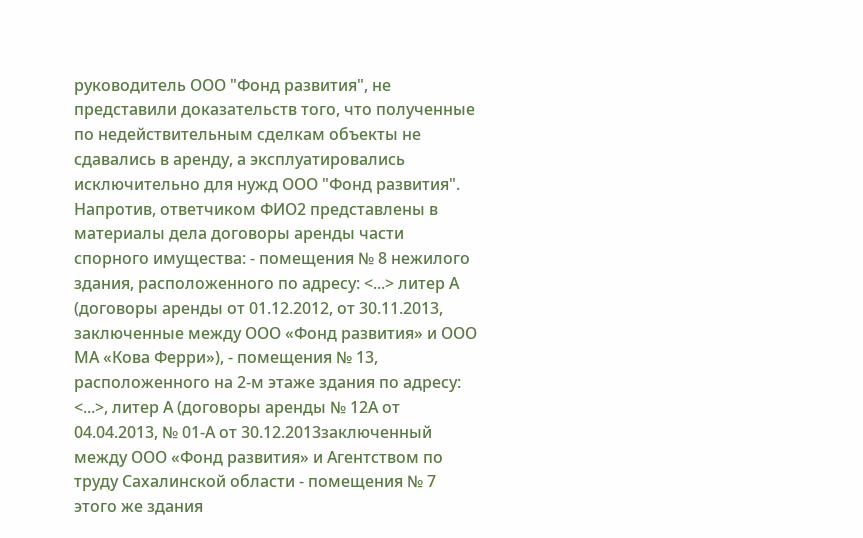руководитель ООО "Фонд развития", не представили доказательств того, что полученные по недействительным сделкам объекты не сдавались в аренду, а эксплуатировались исключительно для нужд ООО "Фонд развития". Напротив, ответчиком ФИО2 представлены в материалы дела договоры аренды части спорного имущества: - помещения № 8 нежилого здания, расположенного по адресу: <...> литер А (договоры аренды от 01.12.2012, от 30.11.2013, заключенные между ООО «Фонд развития» и ООО МА «Кова Ферри»), - помещения № 13, расположенного на 2-м этаже здания по адресу: <...>, литер А (договоры аренды № 12А от 04.04.2013, № 01-А от 30.12.2013заключенный между ООО «Фонд развития» и Агентством по труду Сахалинской области - помещения № 7 этого же здания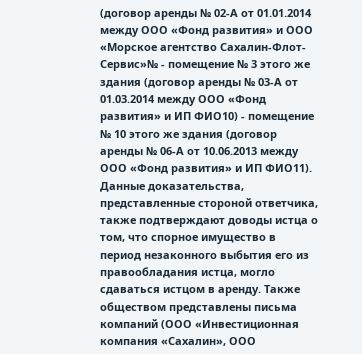(договор аренды № 02-А от 01.01.2014 между ООО «Фонд развития» и ООО «Морское агентство Сахалин-Флот-Сервис»№ - помещение № 3 этого же здания (договор аренды № 03-А от 01.03.2014 между ООО «Фонд развития» и ИП ФИО10) - помещение № 10 этого же здания (договор аренды № 06-А от 10.06.2013 между ООО «Фонд развития» и ИП ФИО11). Данные доказательства, представленные стороной ответчика, также подтверждают доводы истца о том, что спорное имущество в период незаконного выбытия его из правообладания истца, могло сдаваться истцом в аренду. Также обществом представлены письма компаний (ООО «Инвестиционная компания «Сахалин», ООО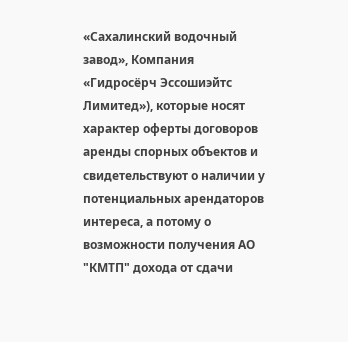«Сахалинский водочный завод», Компания «Гидросёрч Эссошиэйтс Лимитед»), которые носят характер оферты договоров аренды спорных объектов и свидетельствуют о наличии у потенциальных арендаторов интереса, а потому о возможности получения АО "КМТП" дохода от сдачи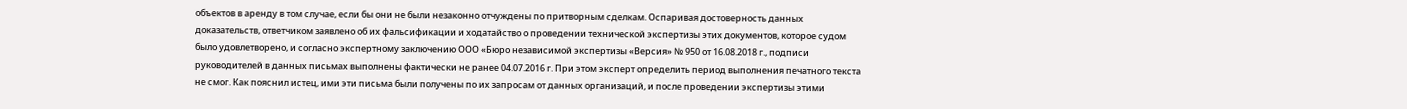объектов в аренду в том случае, если бы они не были незаконно отчуждены по притворным сделкам. Оспаривая достоверность данных доказательств, ответчиком заявлено об их фальсификации и ходатайство о проведении технической экспертизы этих документов, которое судом было удовлетворено, и согласно экспертному заключению ООО «Бюро независимой экспертизы «Версия» № 950 от 16.08.2018 г., подписи руководителей в данных письмах выполнены фактически не ранее 04.07.2016 г. При этом эксперт определить период выполнения печатного текста не смог. Как пояснил истец, ими эти письма были получены по их запросам от данных организаций, и после проведении экспертизы этими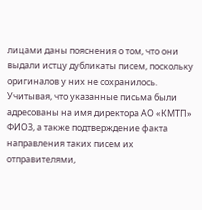лицами даны пояснения о том, что они выдали истцу дубликаты писем, поскольку оригиналов у них не сохранилось. Учитывая, что указанные письма были адресованы на имя директора АО «КМТП» ФИО3, а также подтверждение факта направления таких писем их отправителями,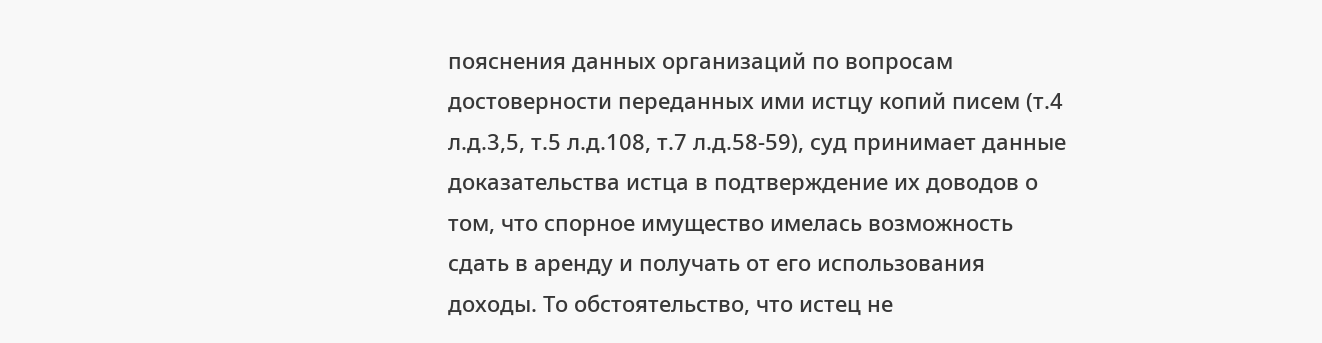пояснения данных организаций по вопросам достоверности переданных ими истцу копий писем (т.4 л.д.3,5, т.5 л.д.108, т.7 л.д.58-59), суд принимает данные доказательства истца в подтверждение их доводов о том, что спорное имущество имелась возможность сдать в аренду и получать от его использования доходы. То обстоятельство, что истец не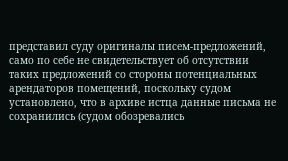представил суду оригиналы писем-предложений, само по себе не свидетельствует об отсутствии таких предложений со стороны потенциальных арендаторов помещений, поскольку судом установлено, что в архиве истца данные письма не сохранились (судом обозревались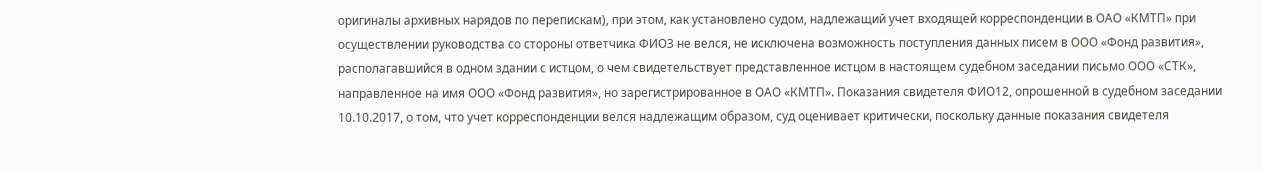оригиналы архивных нарядов по перепискам), при этом, как установлено судом, надлежащий учет входящей корреспонденции в ОАО «КМТП» при осуществлении руководства со стороны ответчика ФИО3 не велся, не исключена возможность поступления данных писем в ООО «Фонд развития», располагавшийся в одном здании с истцом, о чем свидетельствует представленное истцом в настоящем судебном заседании письмо ООО «СТК», направленное на имя ООО «Фонд развития», но зарегистрированное в ОАО «КМТП». Показания свидетеля ФИО12, опрошенной в судебном заседании 10.10.2017, о том, что учет корреспонденции велся надлежащим образом, суд оценивает критически, поскольку данные показания свидетеля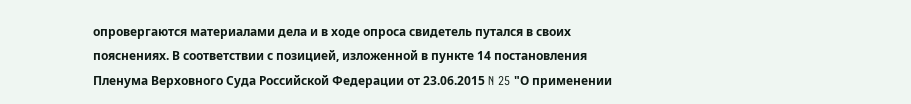опровергаются материалами дела и в ходе опроса свидетель путался в своих пояснениях. В соответствии с позицией, изложенной в пункте 14 постановления Пленума Верховного Суда Российской Федерации от 23.06.2015 N 25 "О применении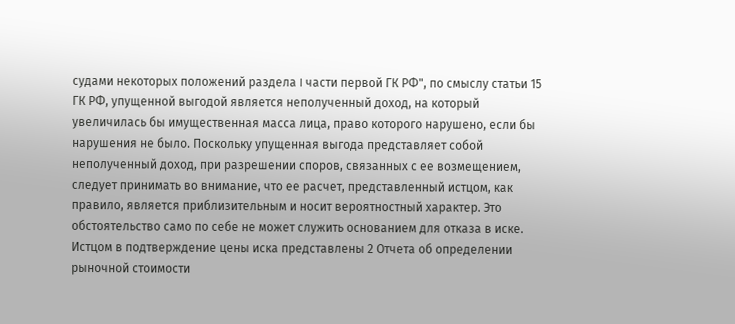судами некоторых положений раздела I части первой ГК РФ", по смыслу статьи 15 ГК РФ, упущенной выгодой является неполученный доход, на который увеличилась бы имущественная масса лица, право которого нарушено, если бы нарушения не было. Поскольку упущенная выгода представляет собой неполученный доход, при разрешении споров, связанных с ее возмещением, следует принимать во внимание, что ее расчет, представленный истцом, как правило, является приблизительным и носит вероятностный характер. Это обстоятельство само по себе не может служить основанием для отказа в иске. Истцом в подтверждение цены иска представлены 2 Отчета об определении рыночной стоимости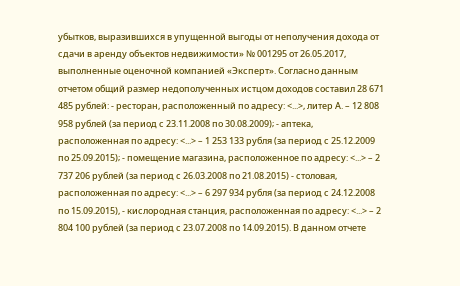убытков, выразившихся в упущенной выгоды от неполучения дохода от сдачи в аренду объектов недвижимости» № 001295 от 26.05.2017, выполненные оценочной компанией «Эксперт». Согласно данным отчетом общий размер недополученных истцом доходов составил 28 671 485 рублей: - ресторан, расположенный по адресу: <...>, литер А. – 12 808 958 рублей (за период с 23.11.2008 по 30.08.2009); - аптека, расположенная по адресу: <...> – 1 253 133 рубля (за период с 25.12.2009 по 25.09.2015); - помещение магазина, расположенное по адресу: <...> – 2 737 206 рублей (за период с 26.03.2008 по 21.08.2015) - столовая, расположенная по адресу: <...> – 6 297 934 рубля (за период с 24.12.2008 по 15.09.2015), - кислородная станция, расположенная по адресу: <...> – 2 804 100 рублей (за период с 23.07.2008 по 14.09.2015). В данном отчете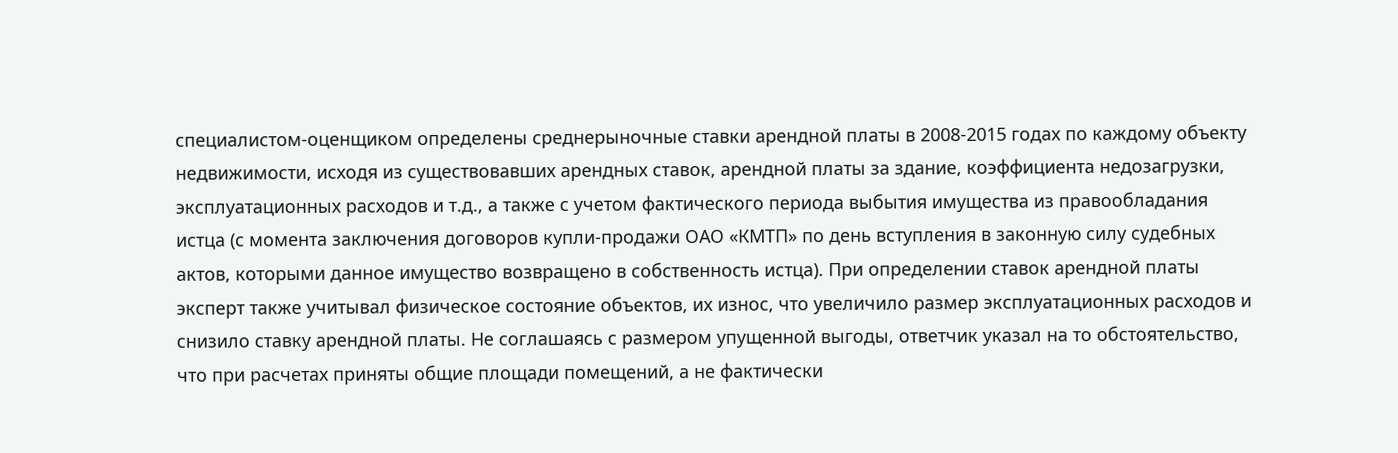специалистом-оценщиком определены среднерыночные ставки арендной платы в 2008-2015 годах по каждому объекту недвижимости, исходя из существовавших арендных ставок, арендной платы за здание, коэффициента недозагрузки, эксплуатационных расходов и т.д., а также с учетом фактического периода выбытия имущества из правообладания истца (с момента заключения договоров купли-продажи ОАО «КМТП» по день вступления в законную силу судебных актов, которыми данное имущество возвращено в собственность истца). При определении ставок арендной платы эксперт также учитывал физическое состояние объектов, их износ, что увеличило размер эксплуатационных расходов и снизило ставку арендной платы. Не соглашаясь с размером упущенной выгоды, ответчик указал на то обстоятельство, что при расчетах приняты общие площади помещений, а не фактически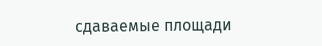сдаваемые площади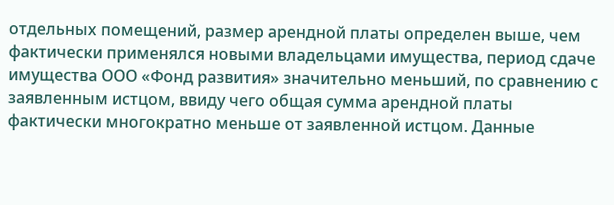отдельных помещений, размер арендной платы определен выше, чем фактически применялся новыми владельцами имущества, период сдаче имущества ООО «Фонд развития» значительно меньший, по сравнению с заявленным истцом, ввиду чего общая сумма арендной платы фактически многократно меньше от заявленной истцом. Данные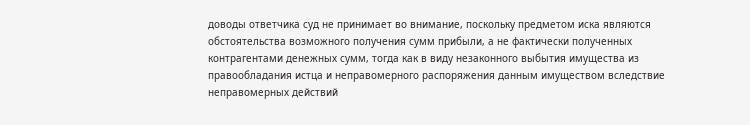доводы ответчика суд не принимает во внимание, поскольку предметом иска являются обстоятельства возможного получения сумм прибыли, а не фактически полученных контрагентами денежных сумм, тогда как в виду незаконного выбытия имущества из правообладания истца и неправомерного распоряжения данным имуществом вследствие неправомерных действий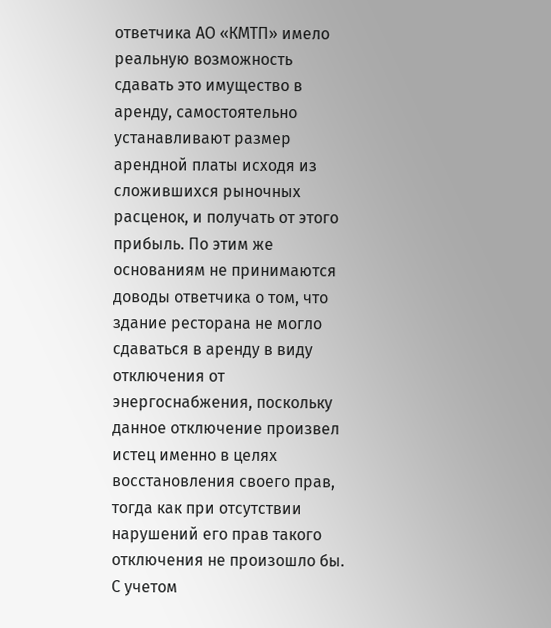ответчика АО «КМТП» имело реальную возможность сдавать это имущество в аренду, самостоятельно устанавливают размер арендной платы исходя из сложившихся рыночных расценок, и получать от этого прибыль. По этим же основаниям не принимаются доводы ответчика о том, что здание ресторана не могло сдаваться в аренду в виду отключения от энергоснабжения, поскольку данное отключение произвел истец именно в целях восстановления своего прав, тогда как при отсутствии нарушений его прав такого отключения не произошло бы. С учетом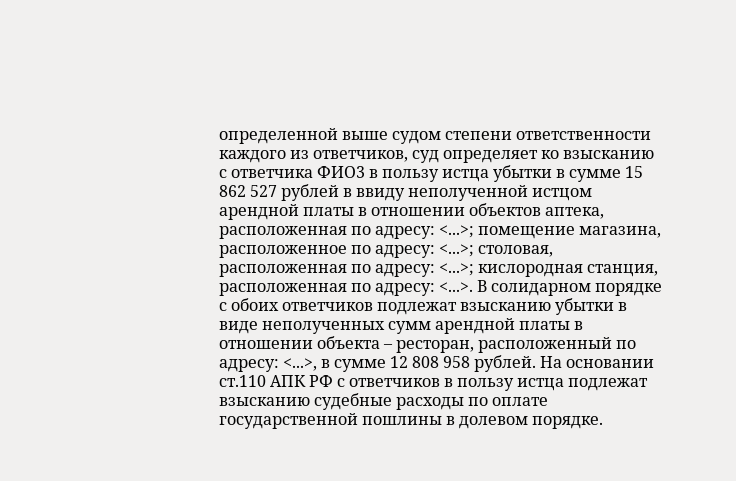определенной выше судом степени ответственности каждого из ответчиков, суд определяет ко взысканию с ответчика ФИО3 в пользу истца убытки в сумме 15 862 527 рублей в ввиду неполученной истцом арендной платы в отношении объектов аптека, расположенная по адресу: <...>; помещение магазина, расположенное по адресу: <...>; столовая, расположенная по адресу: <...>; кислородная станция, расположенная по адресу: <...>. В солидарном порядке с обоих ответчиков подлежат взысканию убытки в виде неполученных сумм арендной платы в отношении объекта – ресторан, расположенный по адресу: <...>, в сумме 12 808 958 рублей. На основании ст.110 АПК РФ с ответчиков в пользу истца подлежат взысканию судебные расходы по оплате государственной пошлины в долевом порядке.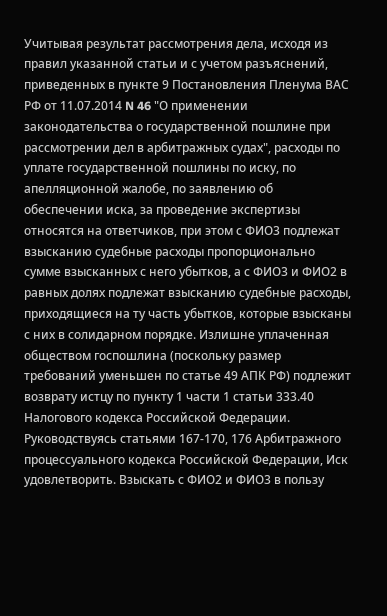Учитывая результат рассмотрения дела, исходя из правил указанной статьи и с учетом разъяснений, приведенных в пункте 9 Постановления Пленума ВАС РФ от 11.07.2014 N 46 "О применении законодательства о государственной пошлине при рассмотрении дел в арбитражных судах", расходы по уплате государственной пошлины по иску, по апелляционной жалобе, по заявлению об обеспечении иска, за проведение экспертизы относятся на ответчиков, при этом с ФИО3 подлежат взысканию судебные расходы пропорционально сумме взысканных с него убытков, а с ФИО3 и ФИО2 в равных долях подлежат взысканию судебные расходы, приходящиеся на ту часть убытков, которые взысканы с них в солидарном порядке. Излишне уплаченная обществом госпошлина (поскольку размер требований уменьшен по статье 49 АПК РФ) подлежит возврату истцу по пункту 1 части 1 статьи 333.40 Налогового кодекса Российской Федерации. Руководствуясь статьями 167-170, 176 Арбитражного процессуального кодекса Российской Федерации, Иск удовлетворить. Взыскать с ФИО2 и ФИО3 в пользу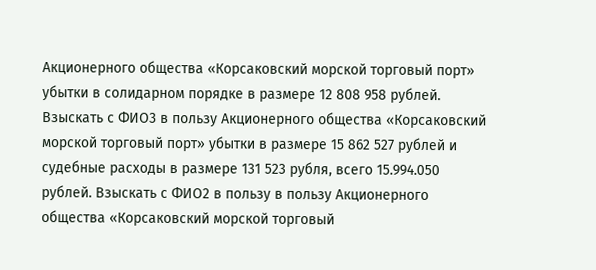Акционерного общества «Корсаковский морской торговый порт» убытки в солидарном порядке в размере 12 808 958 рублей. Взыскать с ФИО3 в пользу Акционерного общества «Корсаковский морской торговый порт» убытки в размере 15 862 527 рублей и судебные расходы в размере 131 523 рубля, всего 15.994.050 рублей. Взыскать с ФИО2 в пользу в пользу Акционерного общества «Корсаковский морской торговый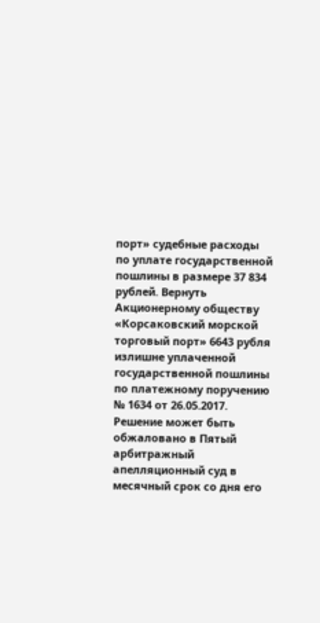порт» судебные расходы по уплате государственной пошлины в размере 37 834 рублей. Вернуть Акционерному обществу «Корсаковский морской торговый порт» 6643 рубля излишне уплаченной государственной пошлины по платежному поручению № 1634 от 26.05.2017. Решение может быть обжаловано в Пятый арбитражный апелляционный суд в месячный срок со дня его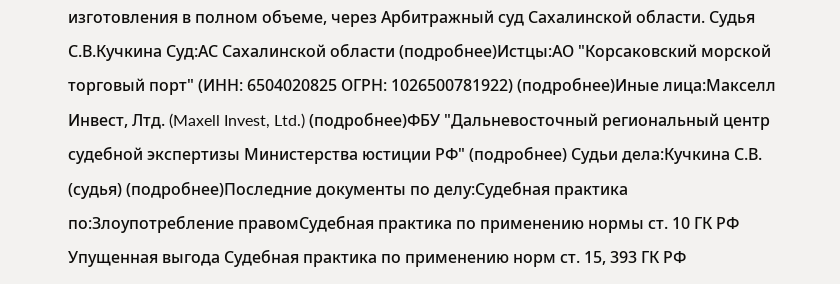изготовления в полном объеме, через Арбитражный суд Сахалинской области. Судья С.В.Кучкина Суд:АС Сахалинской области (подробнее)Истцы:АО "Корсаковский морской торговый порт" (ИНН: 6504020825 ОГРН: 1026500781922) (подробнее)Иные лица:Макселл Инвест, Лтд. (Maxell Invest, Ltd.) (подробнее)ФБУ "Дальневосточный региональный центр судебной экспертизы Министерства юстиции РФ" (подробнее) Судьи дела:Кучкина С.В. (судья) (подробнее)Последние документы по делу:Судебная практика по:Злоупотребление правомСудебная практика по применению нормы ст. 10 ГК РФ Упущенная выгода Судебная практика по применению норм ст. 15, 393 ГК РФ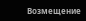Возмещение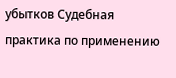убытков Судебная практика по применению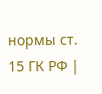нормы ст. 15 ГК РФ |